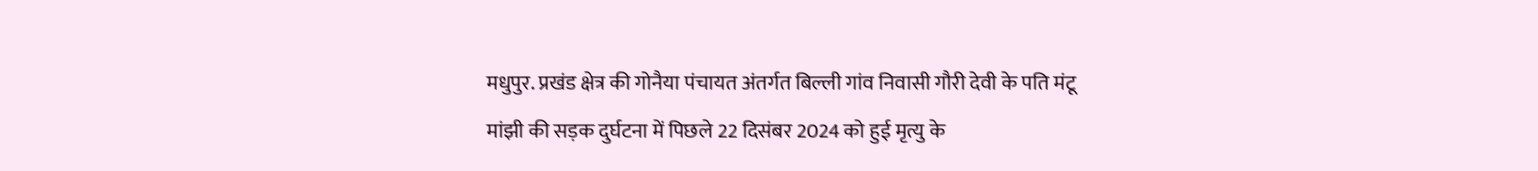मधुपुर. प्रखंड क्षेत्र की गोनैया पंचायत अंतर्गत बिल्ली गांव निवासी गौरी देवी के पति मंटू मांझी की सड़क दुर्घटना में पिछले 22 दिसंबर 2024 को हुई मृत्यु के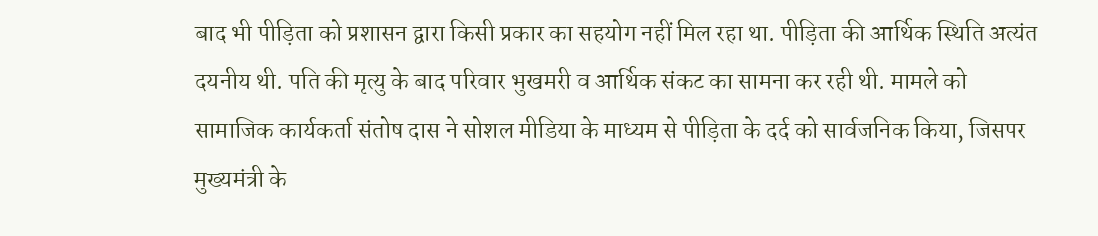बाद भी पीड़िता को प्रशासन द्वारा किसी प्रकार का सहयोग नहीं मिल रहा था. पीड़िता की आर्थिक स्थिति अत्यंत दयनीय थी. पति की मृत्यु के बाद परिवार भुखमरी व आर्थिक संकट का सामना कर रही थी. मामले को सामाजिक कार्यकर्ता संतोष दास ने सोशल मीडिया के माध्यम से पीड़िता के दर्द को सार्वजनिक किया, जिसपर मुख्यमंत्री के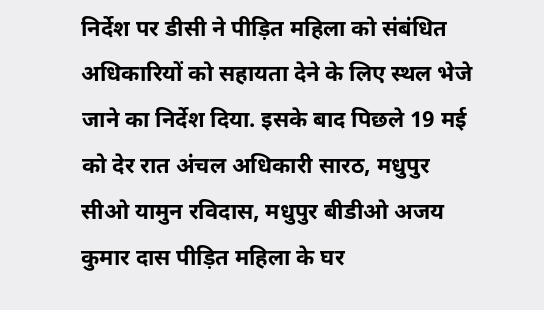निर्देश पर डीसी ने पीड़ित महिला को संबंधित अधिकारियों को सहायता देने के लिए स्थल भेजे जाने का निर्देश दिया. इसके बाद पिछले 19 मई को देर रात अंचल अधिकारी सारठ, मधुपुर सीओ यामुन रविदास, मधुपुर बीडीओ अजय कुमार दास पीड़ित महिला के घर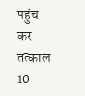पहुंच कर तत्काल 10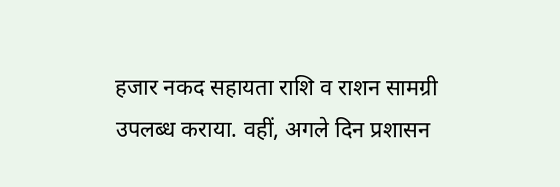हजार नकद सहायता राशि व राशन सामग्री उपलब्ध कराया. वहीं, अगले दिन प्रशासन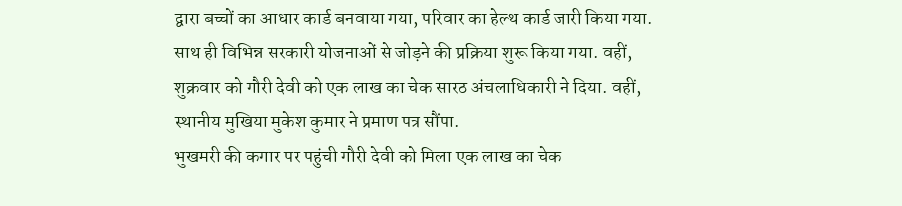द्वारा बच्चों का आधार कार्ड बनवाया गया, परिवार का हेल्थ कार्ड जारी किया गया. साथ ही विभिन्न सरकारी योजनाओं से जोड़ने की प्रक्रिया शुरू किया गया. वहीं, शुक्रवार को गौरी देवी को एक लाख का चेक सारठ अंचलाधिकारी ने दिया. वहीं, स्थानीय मुखिया मुकेश कुमार ने प्रमाण पत्र सौंपा.
भुखमरी की कगार पर पहुंची गौरी देवी को मिला एक लाख का चेक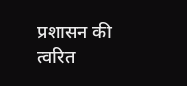प्रशासन की त्वरित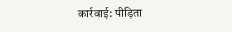कार्रवाई: पीड़िता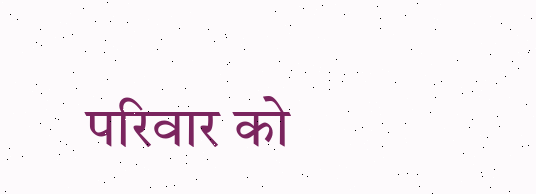परिवार को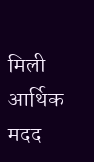मिली आर्थिक मदद